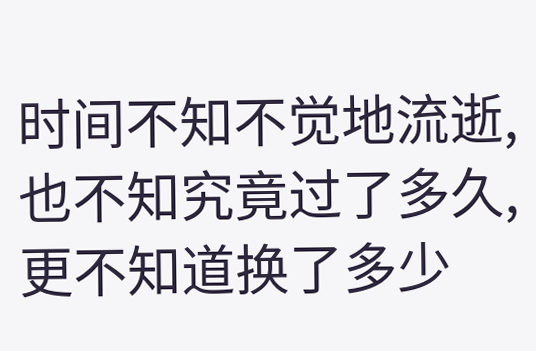时间不知不觉地流逝,也不知究竟过了多久,更不知道换了多少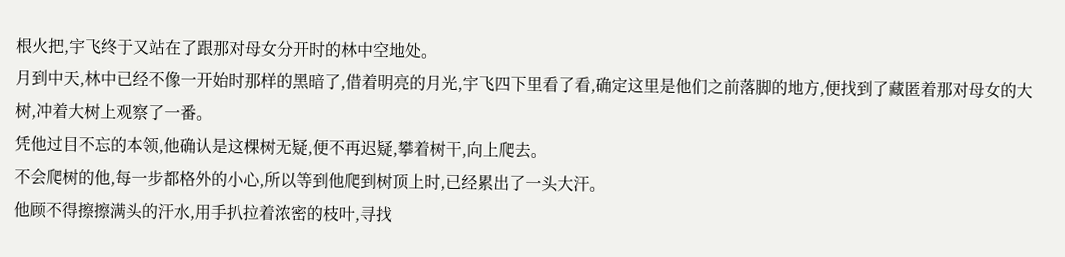根火把,宇飞终于又站在了跟那对母女分开时的林中空地处。
月到中天,林中已经不像一开始时那样的黑暗了,借着明亮的月光,宇飞四下里看了看,确定这里是他们之前落脚的地方,便找到了藏匿着那对母女的大树,冲着大树上观察了一番。
凭他过目不忘的本领,他确认是这棵树无疑,便不再迟疑,攀着树干,向上爬去。
不会爬树的他,每一步都格外的小心,所以等到他爬到树顶上时,已经累出了一头大汗。
他顾不得擦擦满头的汗水,用手扒拉着浓密的枝叶,寻找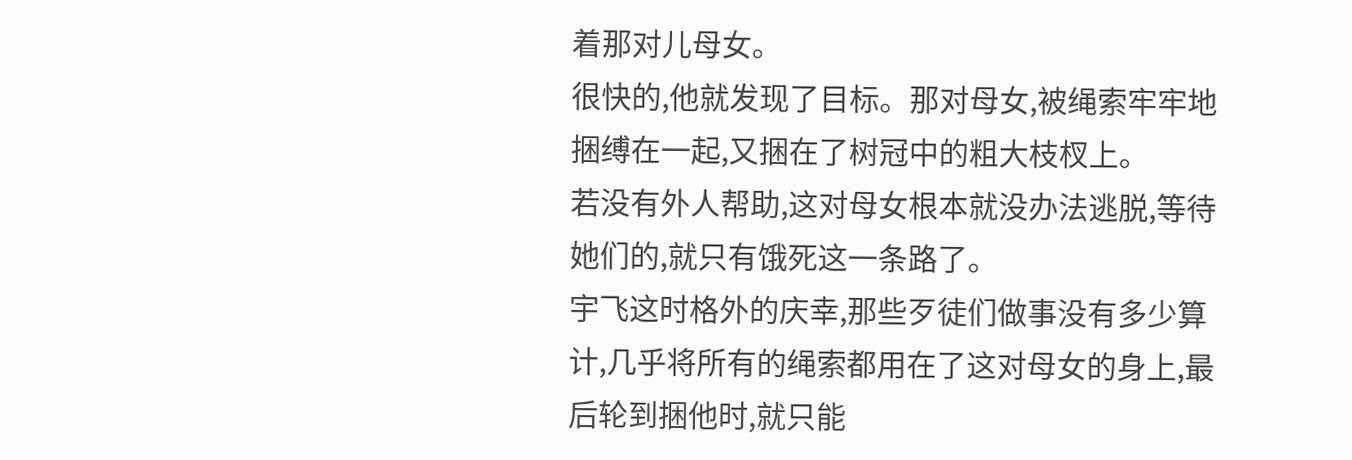着那对儿母女。
很快的,他就发现了目标。那对母女,被绳索牢牢地捆缚在一起,又捆在了树冠中的粗大枝杈上。
若没有外人帮助,这对母女根本就没办法逃脱,等待她们的,就只有饿死这一条路了。
宇飞这时格外的庆幸,那些歹徒们做事没有多少算计,几乎将所有的绳索都用在了这对母女的身上,最后轮到捆他时,就只能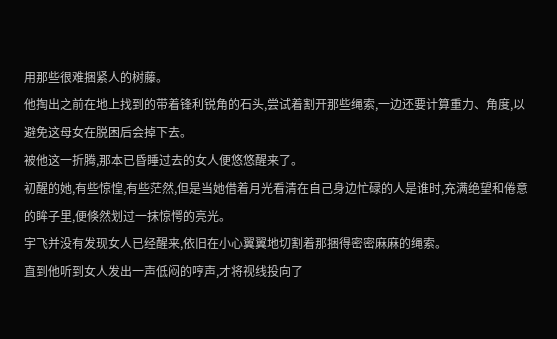用那些很难捆紧人的树藤。
他掏出之前在地上找到的带着锋利锐角的石头,尝试着割开那些绳索,一边还要计算重力、角度,以避免这母女在脱困后会掉下去。
被他这一折腾,那本已昏睡过去的女人便悠悠醒来了。
初醒的她,有些惊惶,有些茫然,但是当她借着月光看清在自己身边忙碌的人是谁时,充满绝望和倦意的眸子里,便倏然划过一抹惊愕的亮光。
宇飞并没有发现女人已经醒来,依旧在小心翼翼地切割着那捆得密密麻麻的绳索。
直到他听到女人发出一声低闷的哼声,才将视线投向了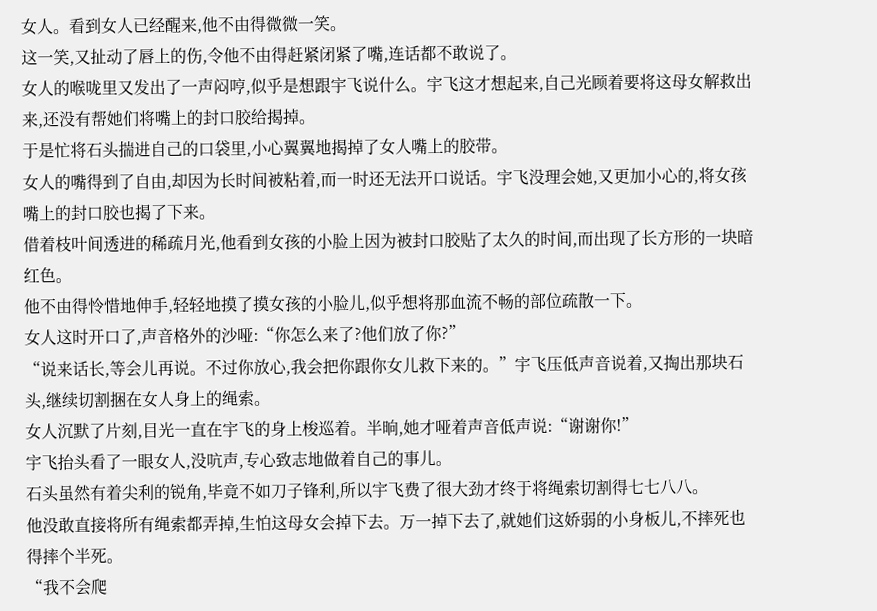女人。看到女人已经醒来,他不由得微微一笑。
这一笑,又扯动了唇上的伤,令他不由得赶紧闭紧了嘴,连话都不敢说了。
女人的喉咙里又发出了一声闷哼,似乎是想跟宇飞说什么。宇飞这才想起来,自己光顾着要将这母女解救出来,还没有帮她们将嘴上的封口胶给揭掉。
于是忙将石头揣进自己的口袋里,小心翼翼地揭掉了女人嘴上的胶带。
女人的嘴得到了自由,却因为长时间被粘着,而一时还无法开口说话。宇飞没理会她,又更加小心的,将女孩嘴上的封口胶也揭了下来。
借着枝叶间透进的稀疏月光,他看到女孩的小脸上因为被封口胶贴了太久的时间,而出现了长方形的一块暗红色。
他不由得怜惜地伸手,轻轻地摸了摸女孩的小脸儿,似乎想将那血流不畅的部位疏散一下。
女人这时开口了,声音格外的沙哑:“你怎么来了?他们放了你?”
“说来话长,等会儿再说。不过你放心,我会把你跟你女儿救下来的。”宇飞压低声音说着,又掏出那块石头,继续切割捆在女人身上的绳索。
女人沉默了片刻,目光一直在宇飞的身上梭巡着。半晌,她才哑着声音低声说:“谢谢你!”
宇飞抬头看了一眼女人,没吭声,专心致志地做着自己的事儿。
石头虽然有着尖利的锐角,毕竟不如刀子锋利,所以宇飞费了很大劲才终于将绳索切割得七七八八。
他没敢直接将所有绳索都弄掉,生怕这母女会掉下去。万一掉下去了,就她们这娇弱的小身板儿,不摔死也得摔个半死。
“我不会爬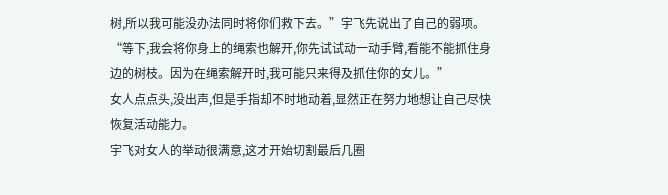树,所以我可能没办法同时将你们救下去。”宇飞先说出了自己的弱项。
“等下,我会将你身上的绳索也解开,你先试试动一动手臂,看能不能抓住身边的树枝。因为在绳索解开时,我可能只来得及抓住你的女儿。”
女人点点头,没出声,但是手指却不时地动着,显然正在努力地想让自己尽快恢复活动能力。
宇飞对女人的举动很满意,这才开始切割最后几圈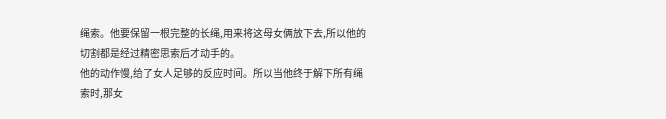绳索。他要保留一根完整的长绳,用来将这母女俩放下去,所以他的切割都是经过精密思索后才动手的。
他的动作慢,给了女人足够的反应时间。所以当他终于解下所有绳索时,那女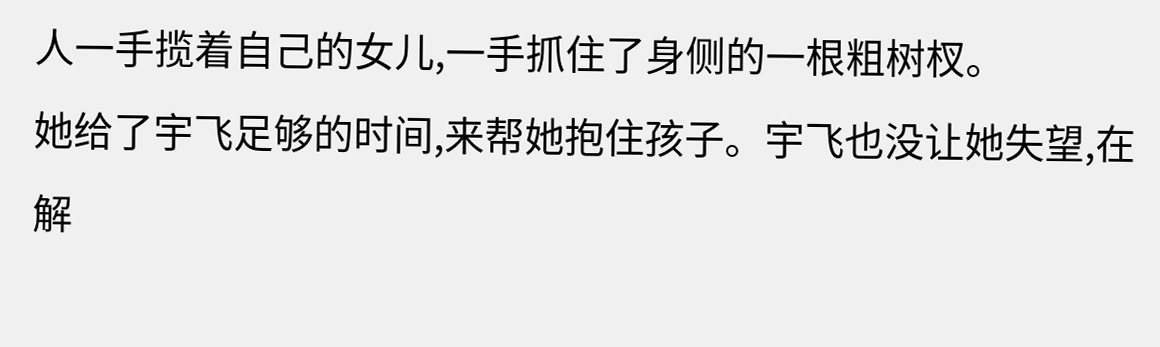人一手揽着自己的女儿,一手抓住了身侧的一根粗树杈。
她给了宇飞足够的时间,来帮她抱住孩子。宇飞也没让她失望,在解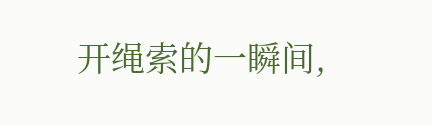开绳索的一瞬间,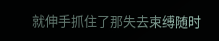就伸手抓住了那失去束缚随时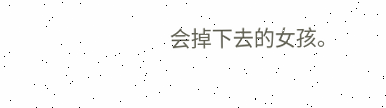会掉下去的女孩。